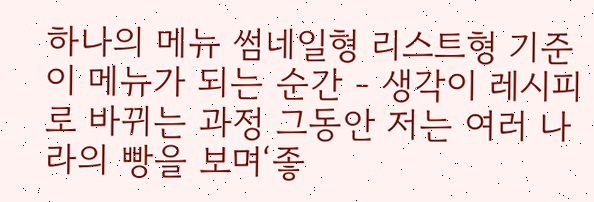하나의 메뉴 썸네일형 리스트형 기준이 메뉴가 되는 순간 - 생각이 레시피로 바뀌는 과정 그동안 저는 여러 나라의 빵을 보며‘좋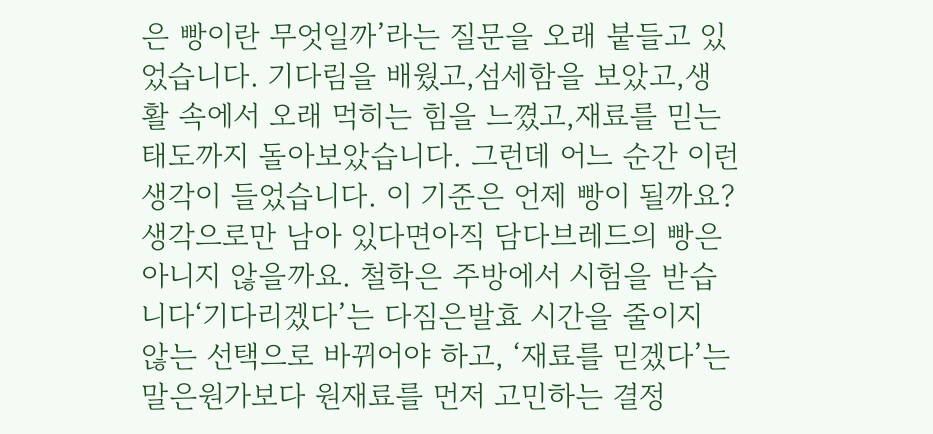은 빵이란 무엇일까’라는 질문을 오래 붙들고 있었습니다. 기다림을 배웠고,섬세함을 보았고,생활 속에서 오래 먹히는 힘을 느꼈고,재료를 믿는 태도까지 돌아보았습니다. 그런데 어느 순간 이런 생각이 들었습니다. 이 기준은 언제 빵이 될까요?생각으로만 남아 있다면아직 담다브레드의 빵은 아니지 않을까요. 철학은 주방에서 시험을 받습니다‘기다리겠다’는 다짐은발효 시간을 줄이지 않는 선택으로 바뀌어야 하고, ‘재료를 믿겠다’는 말은원가보다 원재료를 먼저 고민하는 결정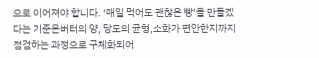으로 이어져야 합니다. ‘매일 먹어도 괜찮은 빵’을 만들겠다는 기준은버터의 양, 당도의 균형,소화가 편안한지까지 점검하는 과정으로 구체화되어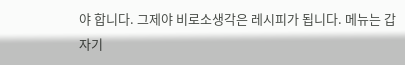야 합니다. 그제야 비로소생각은 레시피가 됩니다. 메뉴는 갑자기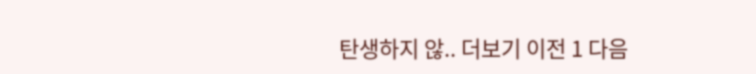탄생하지 않.. 더보기 이전 1 다음